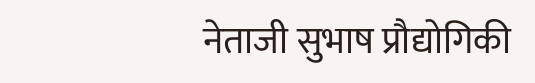नेताजी सुभाष प्रौद्योगिकी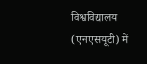विश्वविद्यालय (एनएसयूटी) में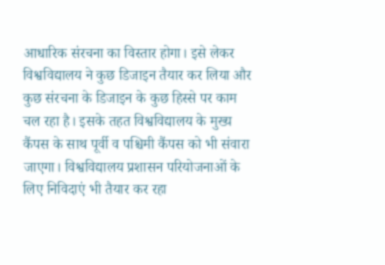आधारिक संरचना का विस्तार होगा। इसे लेकर विश्वविद्यालय ने कुछ डिजाइन तैयार कर लिया और कुछ संरचना के डिजाइन के कुछ हिस्से पर काम चल रहा है। इसके तहत विश्वविद्यालय के मुख्य कैंपस के साथ पूर्वी व पश्चिमी कैंपस को भी संवारा जाएगा। विश्वविद्यालय प्रशासन परियोजनाओं के लिए निविदाएं भी तैयार कर रहा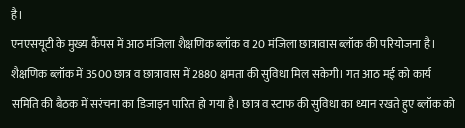है।
एनएसयूटी के मुख्य कैंपस में आठ मंजिला शैक्षणिक ब्लॉक व 20 मंजिला छात्रावास ब्लॉक की परियोजना है। शैक्षणिक ब्लॉक में 3500 छात्र व छात्रावास में 2880 क्षमता की सुविधा मिल सकेगी। गत आठ मई को कार्य समिति की बैठक में सरंचना का डिजाइन पारित हो गया है। छात्र व स्टाफ की सुविधा का ध्यान रखते हुए ब्लॉक को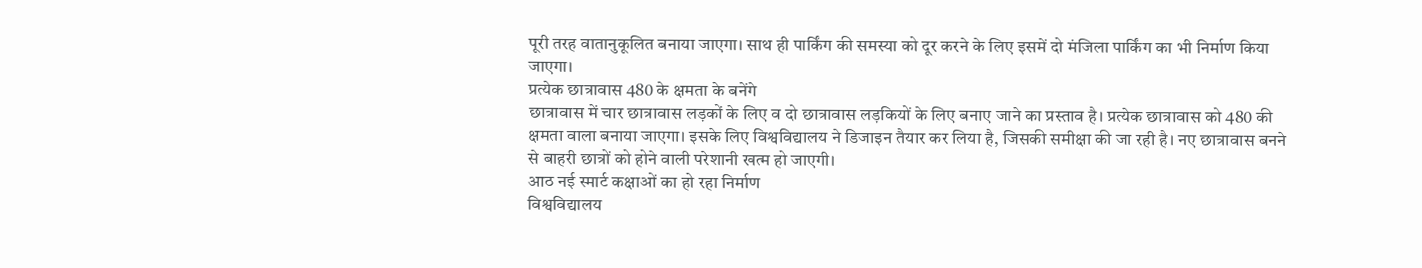पूरी तरह वातानुकूलित बनाया जाएगा। साथ ही पार्किंग की समस्या को दूर करने के लिए इसमें दो मंजिला पार्किंग का भी निर्माण किया जाएगा।
प्रत्येक छात्रावास 480 के क्षमता के बनेंगे
छात्रावास में चार छात्रावास लड़कों के लिए व दो छात्रावास लड़कियों के लिए बनाए जाने का प्रस्ताव है। प्रत्येक छात्रावास को 480 की क्षमता वाला बनाया जाएगा। इसके लिए विश्वविद्यालय ने डिजाइन तैयार कर लिया है, जिसकी समीक्षा की जा रही है। नए छात्रावास बनने से बाहरी छात्रों को होने वाली परेशानी खत्म हो जाएगी।
आठ नई स्मार्ट कक्षाओं का हो रहा निर्माण
विश्वविद्यालय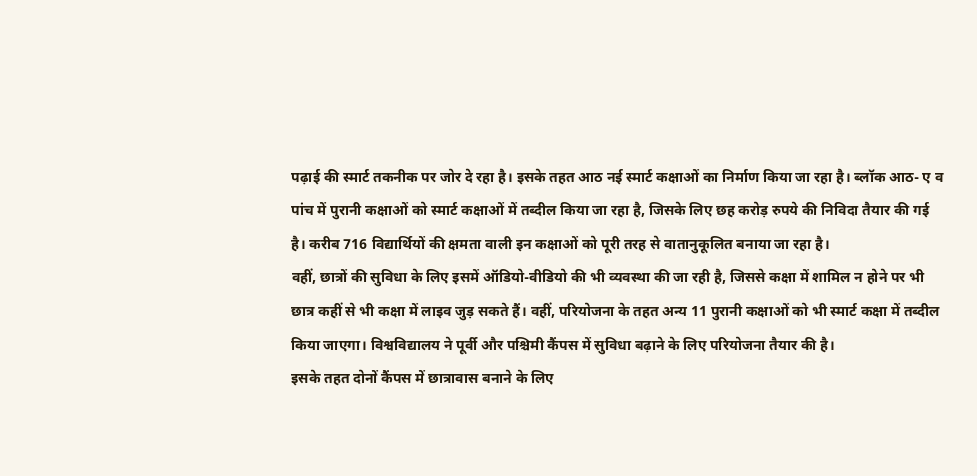पढ़ाई की स्मार्ट तकनीक पर जोर दे रहा है। इसके तहत आठ नई स्मार्ट कक्षाओं का निर्माण किया जा रहा है। ब्लॉक आठ- ए व पांच में पुरानी कक्षाओं को स्मार्ट कक्षाओं में तब्दील किया जा रहा है, जिसके लिए छह करोड़ रुपये की निविदा तैयार की गई है। करीब 716 विद्यार्थियों की क्षमता वाली इन कक्षाओं को पूरी तरह से वातानुकूलित बनाया जा रहा है।
वहीं, छात्रों की सुविधा के लिए इसमें ऑडियो-वीडियो की भी व्यवस्था की जा रही है, जिससे कक्षा में शामिल न होने पर भी छात्र कहीं से भी कक्षा में लाइव जुड़ सकते हैं। वहीं, परियोजना के तहत अन्य 11 पुरानी कक्षाओं को भी स्मार्ट कक्षा में तब्दील किया जाएगा। विश्वविद्यालय ने पूर्वी और पश्चिमी कैंपस में सुविधा बढ़ाने के लिए परियोजना तैयार की है।
इसके तहत दोनों कैंपस में छात्रावास बनाने के लिए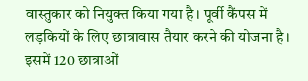वास्तुकार को नियुक्त किया गया है। पूर्वी कैंपस में लड़कियों के लिए छात्रावास तैयार करने की योजना है। इसमें 120 छात्राओं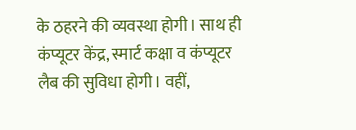के ठहरने की व्यवस्था होगी। साथ ही कंप्यूटर केंद्र, स्मार्ट कक्षा व कंप्यूटर लैब की सुविधा होगी। वहीं,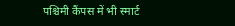पश्चिमी कैंपस में भी स्मार्ट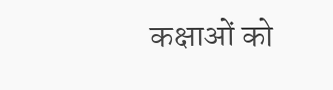कक्षाओं को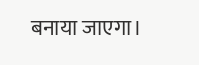बनाया जाएगा।